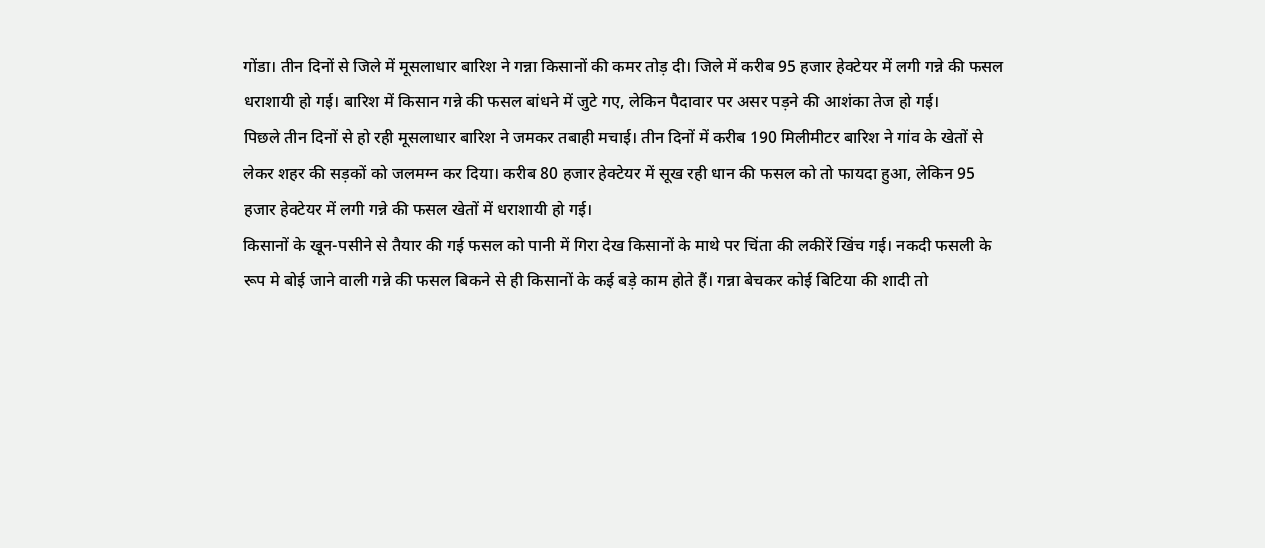गोंडा। तीन दिनों से जिले में मूसलाधार बारिश ने गन्ना किसानों की कमर तोड़ दी। जिले में करीब 95 हजार हेक्टेयर में लगी गन्ने की फसल धराशायी हो गई। बारिश में किसान गन्ने की फसल बांधने में जुटे गए, लेकिन पैदावार पर असर पड़ने की आशंका तेज हो गई।
पिछले तीन दिनों से हो रही मूसलाधार बारिश ने जमकर तबाही मचाई। तीन दिनों में करीब 190 मिलीमीटर बारिश ने गांव के खेतों से लेकर शहर की सड़कों को जलमग्न कर दिया। करीब 80 हजार हेक्टेयर में सूख रही धान की फसल को तो फायदा हुआ, लेकिन 95 हजार हेक्टेयर में लगी गन्ने की फसल खेतों में धराशायी हो गई।
किसानों के खून-पसीने से तैयार की गई फसल को पानी में गिरा देख किसानों के माथे पर चिंता की लकीरें खिंच गई। नकदी फसली के रूप मे बोई जाने वाली गन्ने की फसल बिकने से ही किसानों के कई बड़े काम होते हैं। गन्ना बेचकर कोई बिटिया की शादी तो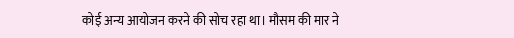कोई अन्य आयोजन करने की सोच रहा था। मौसम की मार ने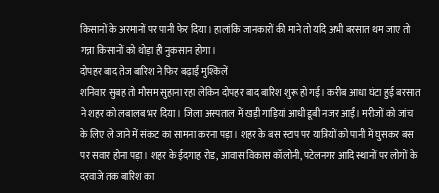किसानों के अरमानों पर पानी फेर दिया। हालांकि जानकारों की माने तो यदि अभी बरसात थम जाए तो गन्ना किसानों को थोड़ा ही नुकसान होगा।
दोपहर बाद तेज बारिश ने फिर बढ़ाईं मुश्किलें
शनिवार सुबह तो मौसम सुहाना रहा लेकिन दोपहर बाद बारिश शुरू हो गई। करीब आधा घंटा हुई बरसात ने शहर को लबालब भर दिया। जिला अस्पताल में खड़ी गाड़ियां आधी डूबी नजर आईं। मरीजों को जांच के लिए ले जाने में संकट का सामना करना पड़ा। शहर के बस स्टाप पर यात्रियों को पानी में घुसकर बस पर सवार होना पड़ा। शहर के ईदगाह रोड, आवास विकास कॉलोनी, पटेलनगर आदि स्थानों पर लोगों के दरवाजे तक बारिश का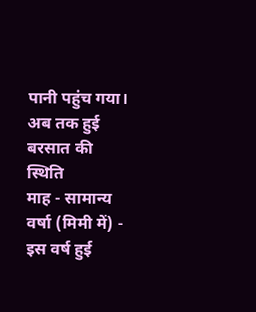पानी पहुंच गया।
अब तक हुई बरसात की स्थिति
माह - सामान्य वर्षा (मिमी में) - इस वर्ष हुई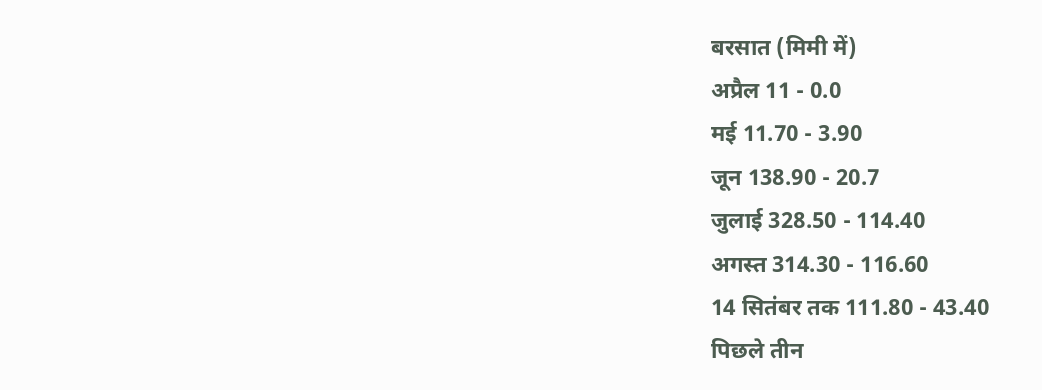बरसात (मिमी में)
अप्रैल 11 - 0.0
मई 11.70 - 3.90
जून 138.90 - 20.7
जुलाई 328.50 - 114.40
अगस्त 314.30 - 116.60
14 सितंबर तक 111.80 - 43.40
पिछले तीन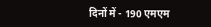दिनों में - 190 एमएम